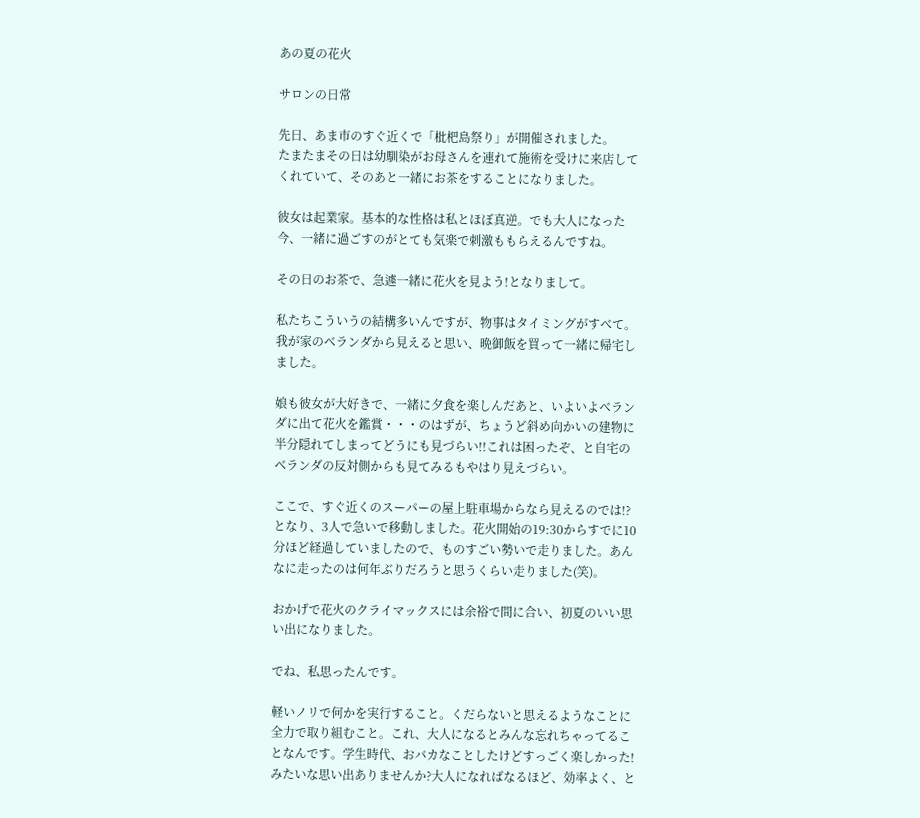あの夏の花火

サロンの日常

先日、あま市のすぐ近くで「枇杷島祭り」が開催されました。
たまたまその日は幼馴染がお母さんを連れて施術を受けに来店してくれていて、そのあと一緒にお茶をすることになりました。

彼女は起業家。基本的な性格は私とほぼ真逆。でも大人になった今、一緒に過ごすのがとても気楽で刺激ももらえるんですね。

その日のお茶で、急遽一緒に花火を見よう!となりまして。

私たちこういうの結構多いんですが、物事はタイミングがすべて。我が家のベランダから見えると思い、晩御飯を買って一緒に帰宅しました。

娘も彼女が大好きで、一緒に夕食を楽しんだあと、いよいよベランダに出て花火を鑑賞・・・のはずが、ちょうど斜め向かいの建物に半分隠れてしまってどうにも見づらい!!これは困ったぞ、と自宅のベランダの反対側からも見てみるもやはり見えづらい。

ここで、すぐ近くのスーパーの屋上駐車場からなら見えるのでは!?となり、3人で急いで移動しました。花火開始の19:30からすでに10分ほど経過していましたので、ものすごい勢いで走りました。あんなに走ったのは何年ぶりだろうと思うくらい走りました(笑)。

おかげで花火のクライマックスには余裕で間に合い、初夏のいい思い出になりました。

でね、私思ったんです。

軽いノリで何かを実行すること。くだらないと思えるようなことに全力で取り組むこと。これ、大人になるとみんな忘れちゃってることなんです。学生時代、おバカなことしたけどすっごく楽しかった!みたいな思い出ありませんか?大人になればなるほど、効率よく、と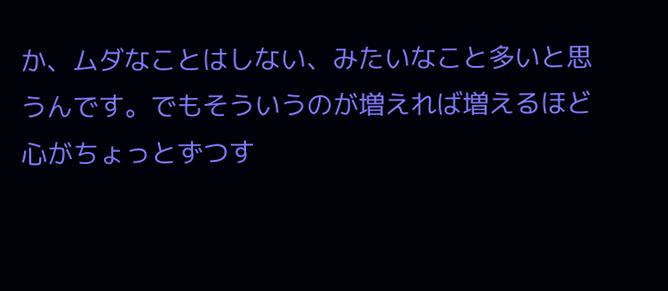か、ムダなことはしない、みたいなこと多いと思うんです。でもそういうのが増えれば増えるほど心がちょっとずつす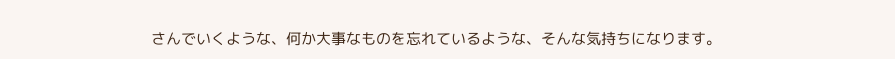さんでいくような、何か大事なものを忘れているような、そんな気持ちになります。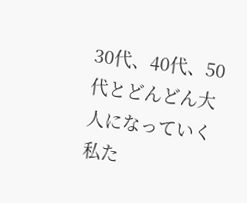30代、40代、50代とどんどん大人になっていく私た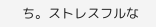ち。ストレスフルな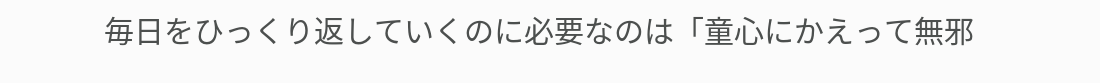毎日をひっくり返していくのに必要なのは「童心にかえって無邪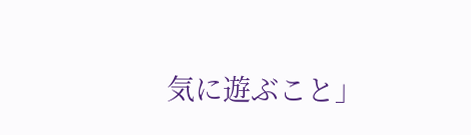気に遊ぶこと」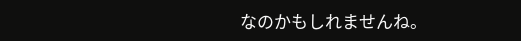なのかもしれませんね。